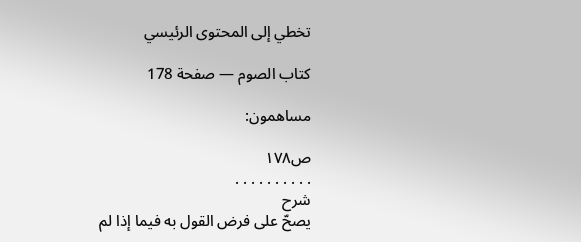تخطي إلى المحتوى الرئيسي

كتاب الصوم — صفحة 178

مساهمون:

ص١٧٨
. . . . . . . . . .
شرح
يصحّ على فرض القول به فيما إذا لم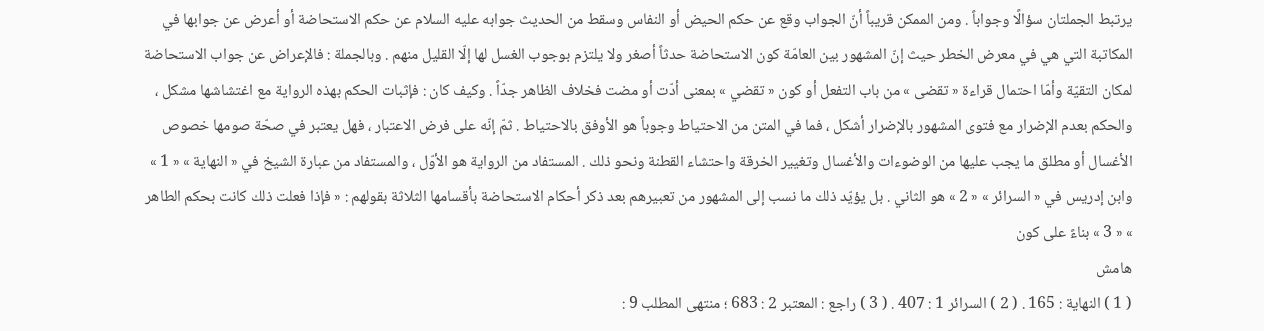يرتبط الجملتان سؤالًا وجواباً . ومن الممكن قريباً أنّ الجواب وقع عن حكم الحيض أو النفاس وسقط من الحديث جوابه عليه السلام عن حكم الاستحاضة أو أعرض عن جوابها في المكاتبة التي هي في معرض الخطر حيث إنّ المشهور بين العامّة كون الاستحاضة حدثاً أصغر ولا يلتزم بوجوب الغسل لها إلّا القليل منهم . وبالجملة : فالإعراض عن جواب الاستحاضة لمكان التقيّة وأمّا احتمال قراءة « تقضى » من باب التفعل أو كون « تقضي » بمعنى أدّت أو مضت فخلاف الظاهر جدّاً . وكيف كان : فإثبات الحكم بهذه الرواية مع اغتشاشها مشكل ، والحكم بعدم الإضرار مع فتوى المشهور بالإضرار أشكل ، فما في المتن من الاحتياط وجوباً هو الأوفق بالاحتياط . ثمّ إنّه على فرض الاعتبار ، فهل يعتبر في صحّة صومها خصوص الأغسال أو مطلق ما يجب عليها من الوضوءات والأغسال وتغيير الخرقة واحتشاء القطنة ونحو ذلك . المستفاد من الرواية هو الأوّل ، والمستفاد من عبارة الشيخ في « النهاية » « 1 » وابن إدريس في « السرائر » « 2 » هو الثاني . بل يؤيّد ذلك ما نسب إلى المشهور من تعبيرهم بعد ذكر أحكام الاستحاضة بأقسامها الثلاثة بقولهم : « فإذا فعلت ذلك كانت بحكم الطاهر » « 3 » بناءً على كون
هامش
( 1 ) النهاية : 165 . ( 2 ) السرائر 1 : 407 . ( 3 ) راجع : المعتبر 2 : 683 ؛ منتهى المطلب 9 :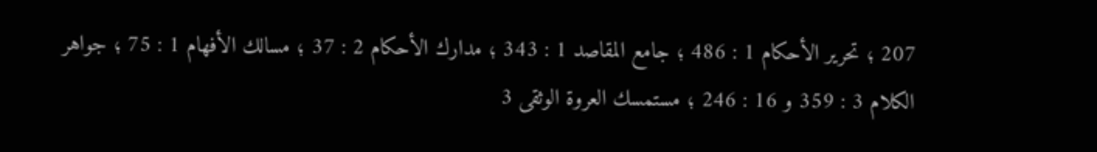207 ؛ تحرير الأحكام 1 : 486 ؛ جامع المقاصد 1 : 343 ؛ مدارك الأحكام 2 : 37 ؛ مسالك الأفهام 1 : 75 ؛ جواهر الكلام 3 : 359 و 16 : 246 ؛ مستمسك العروة الوثقى 3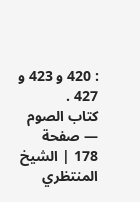: 420 و 423 و 427 .
كتاب الصوم — صفحة 178 | الشيخ المنتظري